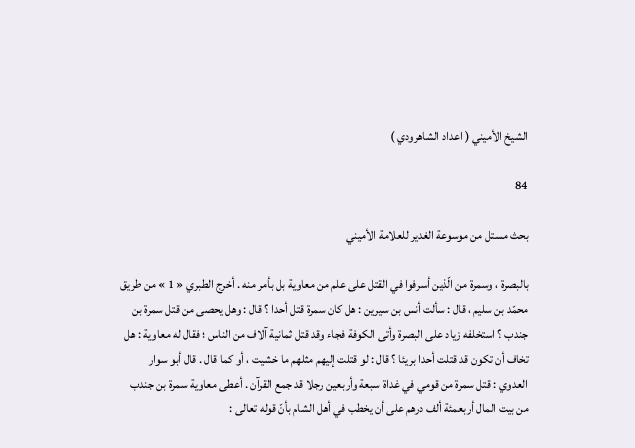الشيخ الأميني ( اعداد الشاهرودي )

84

بحث مستل من موسوعة الغدير للعلامة الأميني

بالبصرة ، وسمرة من الّذين أسرفوا في القتل على علم من معاوية بل بأمر منه . أخرج الطبري « 1 » من طريق محمّد بن سليم ، قال : سألت أنس بن سيرين : هل كان سمرة قتل أحدا ؟ قال : وهل يحصى من قتل سمرة بن جندب ؟ استخلفه زياد على البصرة وأتى الكوفة فجاء وقد قتل ثمانية آلاف من الناس ؛ فقال له معاوية : هل تخاف أن تكون قد قتلت أحدا بريئا ؟ قال : لو قتلت إليهم مثلهم ما خشيت ، أو كما قال . قال أبو سوار العدوي : قتل سمرة من قومي في غداة سبعة وأربعين رجلا قد جمع القرآن . أعطى معاوية سمرة بن جندب من بيت المال أربعمئة ألف درهم على أن يخطب في أهل الشام بأنّ قوله تعالى :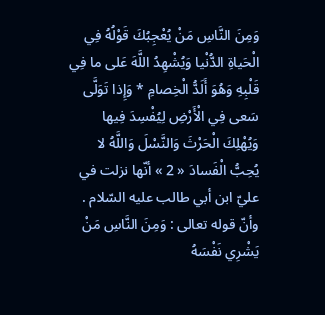وَمِنَ النَّاسِ مَنْ يُعْجِبُكَ قَوْلُهُ فِي الْحَياةِ الدُّنْيا وَيُشْهِدُ اللَّهَ عَلى ما فِي قَلْبِهِ وَهُوَ أَلَدُّ الْخِصامِ * وَإِذا تَوَلَّى سَعى فِي الْأَرْضِ لِيُفْسِدَ فِيها وَيُهْلِكَ الْحَرْثَ وَالنَّسْلَ وَاللَّهُ لا يُحِبُّ الْفَسادَ « 2 » أنّها نزلت في عليّ ابن أبي طالب عليه السّلام . وأنّ قوله تعالى : وَمِنَ النَّاسِ مَنْ يَشْرِي نَفْسَهُ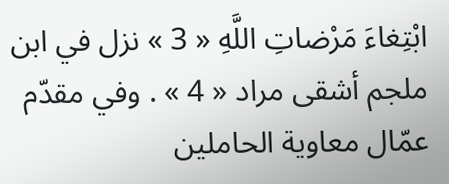ابْتِغاءَ مَرْضاتِ اللَّهِ « 3 » نزل في ابن ملجم أشقى مراد « 4 » . وفي مقدّم عمّال معاوية الحاملين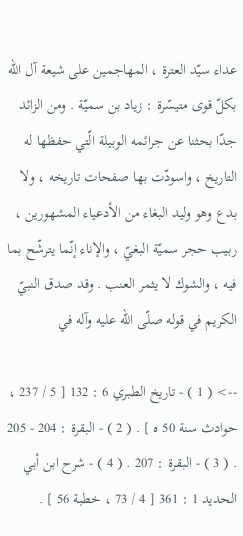عداء سيّد العترة ، المهاجمين على شيعة آل اللّه بكلّ قوى متيسّرة : زياد بن سميّة . ومن الزائد جدّا بحثنا عن جرائمه الوبيلة الّتي حفظها له التاريخ ، واسودّت بها صفحات تاريخه ، ولا بدع وهو وليد البغاء من الأدعياء المشهورين ، ربيب حجر سميّة البغيّ ، والإناء إنّما يترشّح بما فيه ، والشوك لا يثمر العنب . وقد صدق النبيّ الكريم في قوله صلّى اللّه عليه وآله في

--> ( 1 ) - تاريخ الطبري 6 : 132 [ 5 / 237 ، حوادث سنة 50 ه ] . ( 2 ) - البقرة : 204 - 205 . ( 3 ) - البقرة : 207 . ( 4 ) - شرح ابن أبي الحديد 1 : 361 [ 4 / 73 ، خطبة 56 ] .